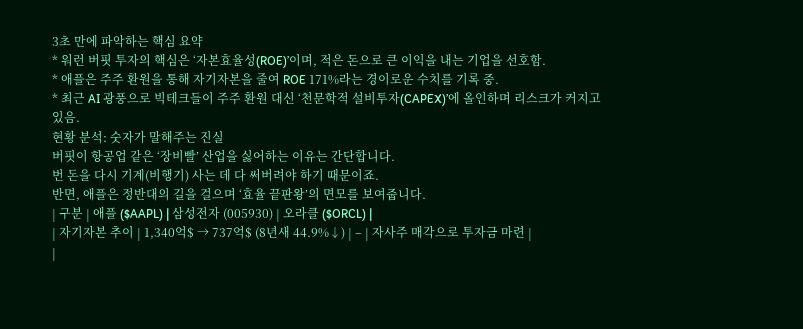3초 만에 파악하는 핵심 요약
* 워런 버핏 투자의 핵심은 ‘자본효율성(ROE)’이며, 적은 돈으로 큰 이익을 내는 기업을 선호함.
* 애플은 주주 환원을 통해 자기자본을 줄여 ROE 171%라는 경이로운 수치를 기록 중.
* 최근 AI 광풍으로 빅테크들이 주주 환원 대신 ‘천문학적 설비투자(CAPEX)’에 올인하며 리스크가 커지고 있음.
현황 분석: 숫자가 말해주는 진실
버핏이 항공업 같은 ‘장비빨’ 산업을 싫어하는 이유는 간단합니다.
번 돈을 다시 기계(비행기) 사는 데 다 써버려야 하기 때문이죠.
반면, 애플은 정반대의 길을 걸으며 ‘효율 끝판왕’의 면모를 보여줍니다.
| 구분 | 애플 ($AAPL) | 삼성전자 (005930) | 오라클 ($ORCL) |
| 자기자본 추이 | 1,340억$ → 737억$ (8년새 44.9%↓) | – | 자사주 매각으로 투자금 마련 |
|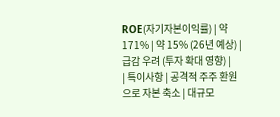ROE(자기자본이익률) | 약 171% | 약 15% (26년 예상) | 급감 우려 (투자 확대 영향) |
| 특이사항 | 공격적 주주 환원으로 자본 축소 | 대규모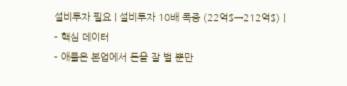설비투자 필요 | 설비투자 10배 폭증 (22억$→212억$) |
- 핵심 데이터
- 애플은 본업에서 돈을 잘 벌 뿐만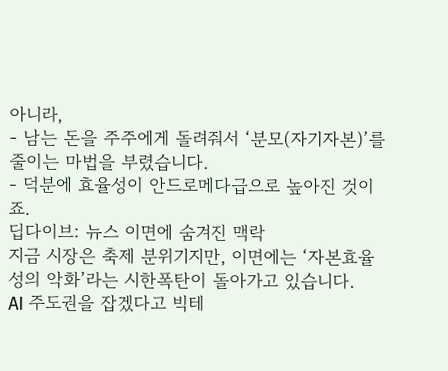아니라,
- 남는 돈을 주주에게 돌려줘서 ‘분모(자기자본)’를 줄이는 마법을 부렸습니다.
- 덕분에 효율성이 안드로메다급으로 높아진 것이죠.
딥다이브: 뉴스 이면에 숨겨진 맥락
지금 시장은 축제 분위기지만, 이면에는 ‘자본효율성의 악화’라는 시한폭탄이 돌아가고 있습니다.
AI 주도권을 잡겠다고 빅테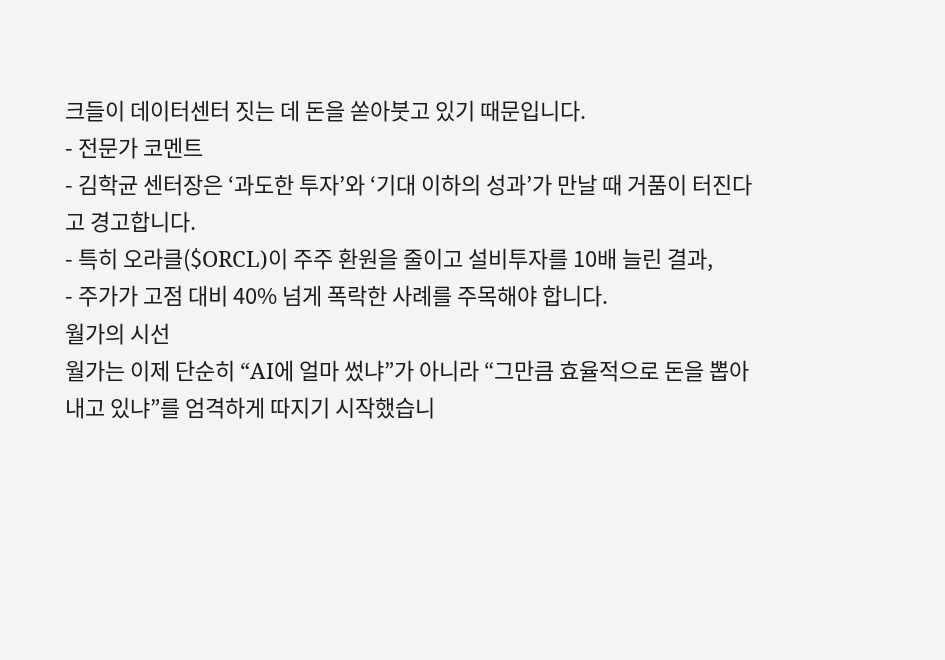크들이 데이터센터 짓는 데 돈을 쏟아붓고 있기 때문입니다.
- 전문가 코멘트
- 김학균 센터장은 ‘과도한 투자’와 ‘기대 이하의 성과’가 만날 때 거품이 터진다고 경고합니다.
- 특히 오라클($ORCL)이 주주 환원을 줄이고 설비투자를 10배 늘린 결과,
- 주가가 고점 대비 40% 넘게 폭락한 사례를 주목해야 합니다.
월가의 시선
월가는 이제 단순히 “AI에 얼마 썼냐”가 아니라 “그만큼 효율적으로 돈을 뽑아내고 있냐”를 엄격하게 따지기 시작했습니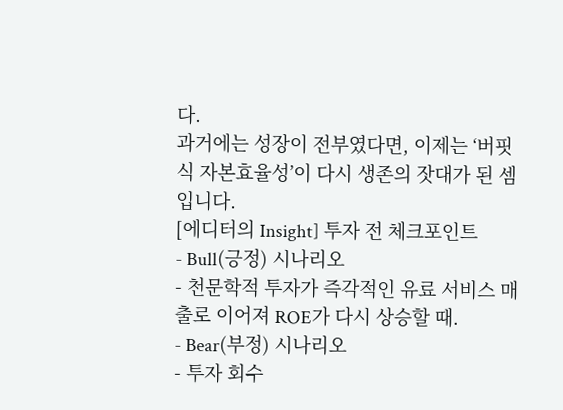다.
과거에는 성장이 전부였다면, 이제는 ‘버핏 식 자본효율성’이 다시 생존의 잣대가 된 셈입니다.
[에디터의 Insight] 투자 전 체크포인트
- Bull(긍정) 시나리오
- 천문학적 투자가 즉각적인 유료 서비스 매출로 이어져 ROE가 다시 상승할 때.
- Bear(부정) 시나리오
- 투자 회수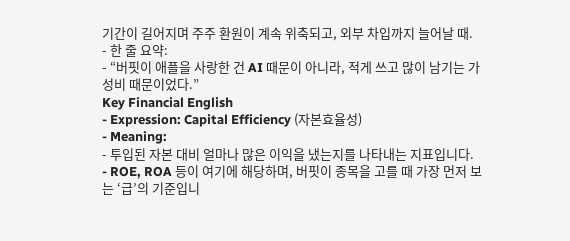기간이 길어지며 주주 환원이 계속 위축되고, 외부 차입까지 늘어날 때.
- 한 줄 요약:
- “버핏이 애플을 사랑한 건 AI 때문이 아니라, 적게 쓰고 많이 남기는 가성비 때문이었다.”
Key Financial English
- Expression: Capital Efficiency (자본효율성)
- Meaning:
- 투입된 자본 대비 얼마나 많은 이익을 냈는지를 나타내는 지표입니다.
- ROE, ROA 등이 여기에 해당하며, 버핏이 종목을 고를 때 가장 먼저 보는 ‘급’의 기준입니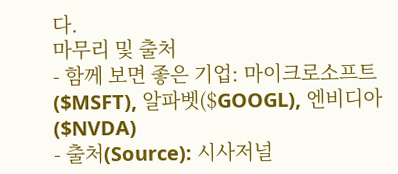다.
마무리 및 출처
- 함께 보면 좋은 기업: 마이크로소프트($MSFT), 알파벳($GOOGL), 엔비디아($NVDA)
- 출처(Source): 시사저널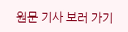원문 기사 보러 가기